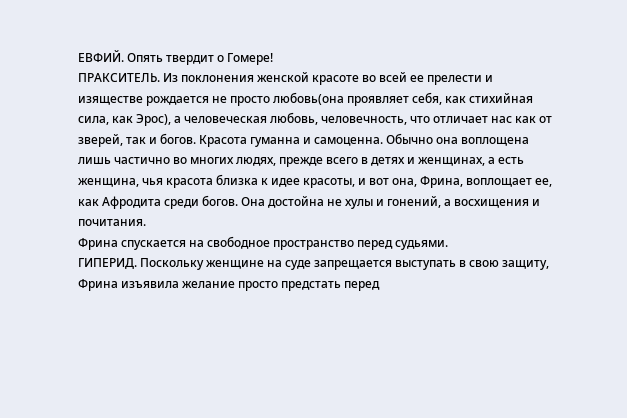ЕВФИЙ. Опять твердит о Гомере!
ПРАКСИТЕЛЬ. Из поклонения женской красоте во всей ее прелести и изяществе рождается не просто любовь(она проявляет себя, как стихийная сила, как Эрос), а человеческая любовь, человечность, что отличает нас как от зверей, так и богов. Красота гуманна и самоценна. Обычно она воплощена лишь частично во многих людях, прежде всего в детях и женщинах, а есть женщина, чья красота близка к идее красоты, и вот она, Фрина, воплощает ее, как Афродита среди богов. Она достойна не хулы и гонений, а восхищения и почитания.
Фрина спускается на свободное пространство перед судьями.
ГИПЕРИД. Поскольку женщине на суде запрещается выступать в свою защиту, Фрина изъявила желание просто предстать перед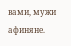вами, мужи афиняне.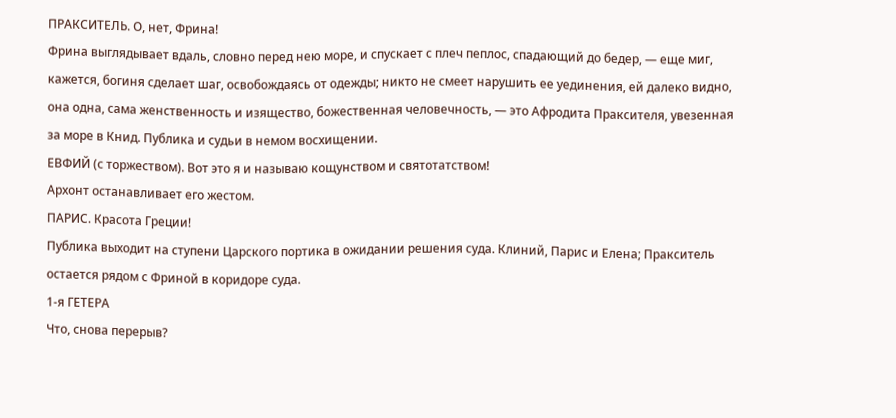ПРАКСИТЕЛЬ. О, нет, Фрина!
Фрина выглядывает вдаль, словно перед нею море, и спускает с плеч пеплос, спадающий до бедер, — еще миг, кажется, богиня сделает шаг, освобождаясь от одежды; никто не смеет нарушить ее уединения, ей далеко видно, она одна, сама женственность и изящество, божественная человечность, — это Афродита Праксителя, увезенная за море в Книд. Публика и судьи в немом восхищении.
ЕВФИЙ (с торжеством). Вот это я и называю кощунством и святотатством!
Архонт останавливает его жестом.
ПАРИС. Красота Греции!
Публика выходит на ступени Царского портика в ожидании решения суда. Клиний, Парис и Елена; Пракситель остается рядом с Фриной в коридоре суда.
1-я ГЕТЕРА
Что, снова перерыв?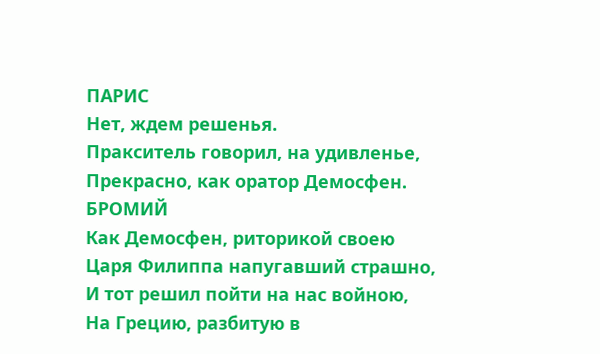ПАРИС
Нет, ждем решенья.
Пракситель говорил, на удивленье,
Прекрасно, как оратор Демосфен.
БРОМИЙ
Как Демосфен, риторикой своею
Царя Филиппа напугавший страшно,
И тот решил пойти на нас войною,
На Грецию, разбитую в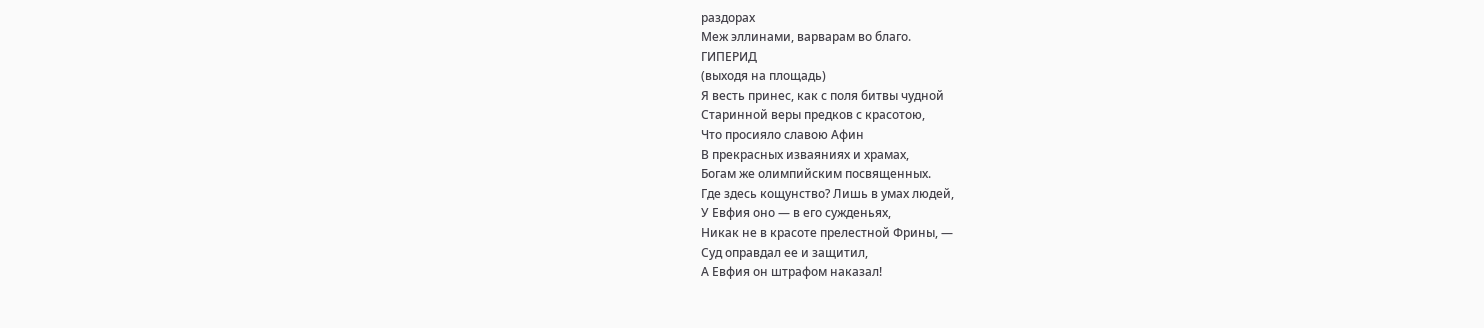раздорах
Меж эллинами, варварам во благо.
ГИПЕРИД
(выходя на площадь)
Я весть принес, как с поля битвы чудной
Старинной веры предков с красотою,
Что просияло славою Афин
В прекрасных изваяниях и храмах,
Богам же олимпийским посвященных.
Где здесь кощунство? Лишь в умах людей,
У Евфия оно — в его сужденьях,
Никак не в красоте прелестной Фрины, —
Суд оправдал ее и защитил,
А Евфия он штрафом наказал!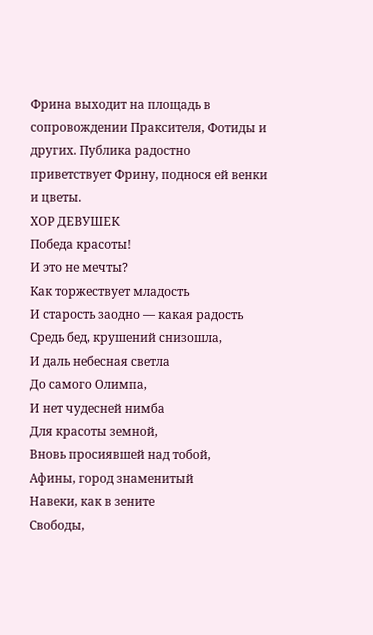Фрина выходит на площадь в сопровождении Праксителя, Фотиды и других. Публика радостно приветствует Фрину, поднося ей венки и цветы.
ХОР ДЕВУШЕК
Победа красоты!
И это не мечты?
Как торжествует младость
И старость заодно — какая радость
Средь бед, крушений снизошла,
И даль небесная светла
До самого Олимпа,
И нет чудесней нимба
Для красоты земной,
Вновь просиявшей над тобой,
Афины, город знаменитый
Навеки, как в зените
Свободы,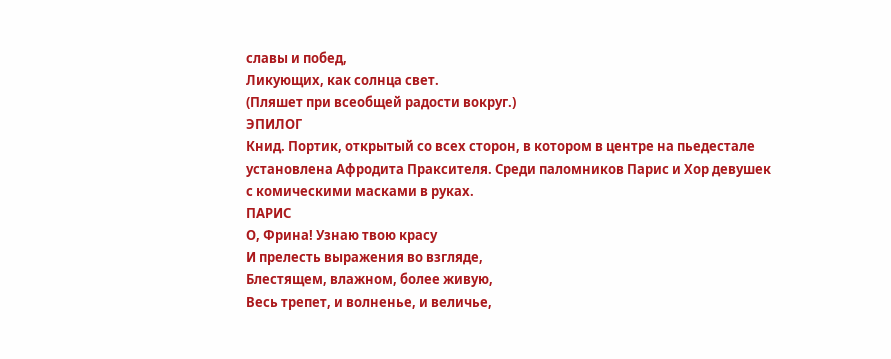славы и побед,
Ликующих, как солнца свет.
(Пляшет при всеобщей радости вокруг.)
ЭПИЛОГ
Книд. Портик, открытый со всех сторон, в котором в центре на пьедестале установлена Афродита Праксителя. Среди паломников Парис и Хор девушек с комическими масками в руках.
ПАРИС
О, Фрина! Узнаю твою красу
И прелесть выражения во взгляде,
Блестящем, влажном, более живую,
Весь трепет, и волненье, и величье,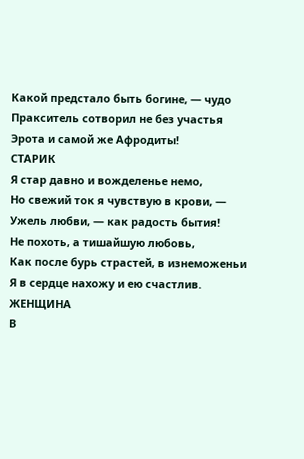Какой предстало быть богине, — чудо
Пракситель сотворил не без участья
Эрота и самой же Афродиты!
СТАРИК
Я стар давно и вожделенье немо,
Но свежий ток я чувствую в крови, —
Ужель любви, — как радость бытия!
Не похоть, а тишайшую любовь,
Как после бурь страстей, в изнеможеньи
Я в сердце нахожу и ею счастлив.
ЖЕНЩИНА
В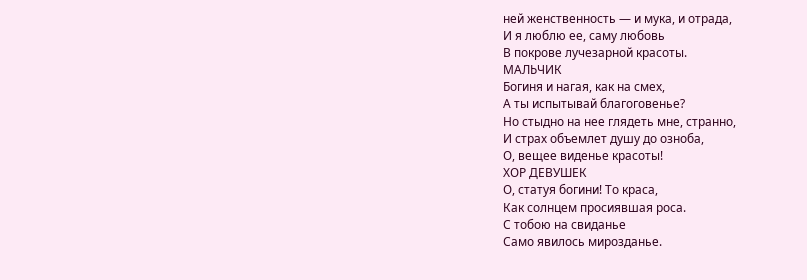ней женственность — и мука, и отрада,
И я люблю ее, саму любовь
В покрове лучезарной красоты.
МАЛЬЧИК
Богиня и нагая, как на смех,
А ты испытывай благоговенье?
Но стыдно на нее глядеть мне, странно,
И страх объемлет душу до озноба,
О, вещее виденье красоты!
ХОР ДЕВУШЕК
О, статуя богини! То краса,
Как солнцем просиявшая роса.
С тобою на свиданье
Само явилось мирозданье.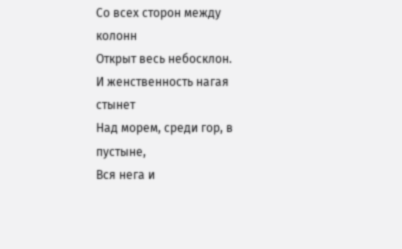Со всех сторон между колонн
Открыт весь небосклон.
И женственность нагая стынет
Над морем, среди гор, в пустыне,
Вся нега и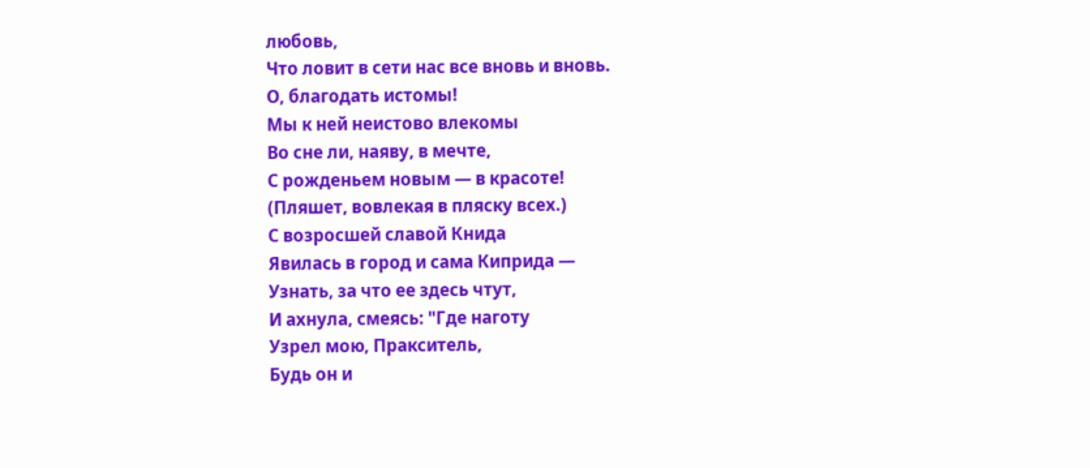любовь,
Что ловит в сети нас все вновь и вновь.
О, благодать истомы!
Мы к ней неистово влекомы
Во сне ли, наяву, в мечте,
С рожденьем новым — в красоте!
(Пляшет, вовлекая в пляску всех.)
С возросшей славой Книда
Явилась в город и сама Киприда —
Узнать, за что ее здесь чтут,
И ахнула, смеясь: "Где наготу
Узрел мою, Пракситель,
Будь он и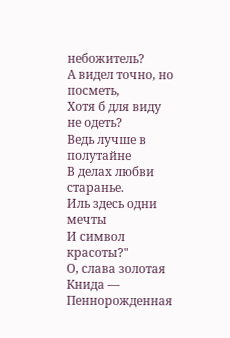небожитель?
А видел точно, но посметь,
Хотя б для виду не одеть?
Ведь лучше в полутайне
В делах любви старанье.
Иль здесь одни мечты
И символ красоты?"
О, слава золотая Книда —
Пеннорожденная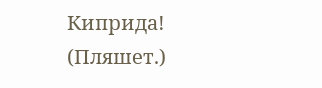Киприда!
(Пляшет.)